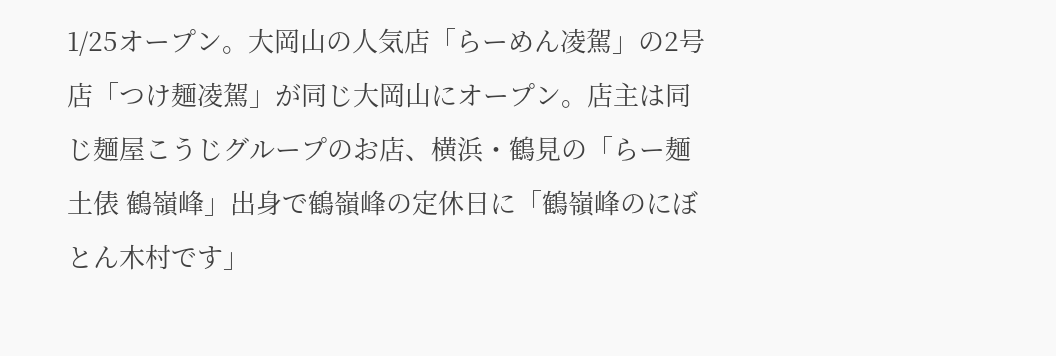1/25オープン。大岡山の人気店「らーめん凌駕」の2号店「つけ麺凌駕」が同じ大岡山にオープン。店主は同じ麺屋こうじグループのお店、横浜・鶴見の「らー麺土俵 鶴嶺峰」出身で鶴嶺峰の定休日に「鶴嶺峰のにぼとん木村です」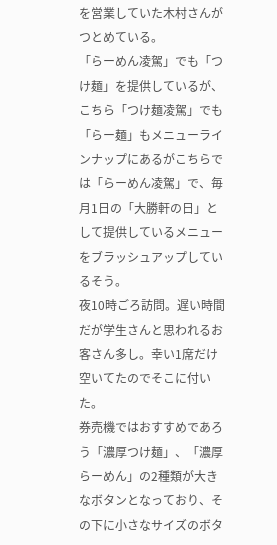を営業していた木村さんがつとめている。
「らーめん凌駕」でも「つけ麺」を提供しているが、こちら「つけ麺凌駕」でも「らー麺」もメニューラインナップにあるがこちらでは「らーめん凌駕」で、毎月1日の「大勝軒の日」として提供しているメニューをブラッシュアップしているそう。
夜10時ごろ訪問。遅い時間だが学生さんと思われるお客さん多し。幸い1席だけ空いてたのでそこに付いた。
券売機ではおすすめであろう「濃厚つけ麺」、「濃厚らーめん」の2種類が大きなボタンとなっており、その下に小さなサイズのボタ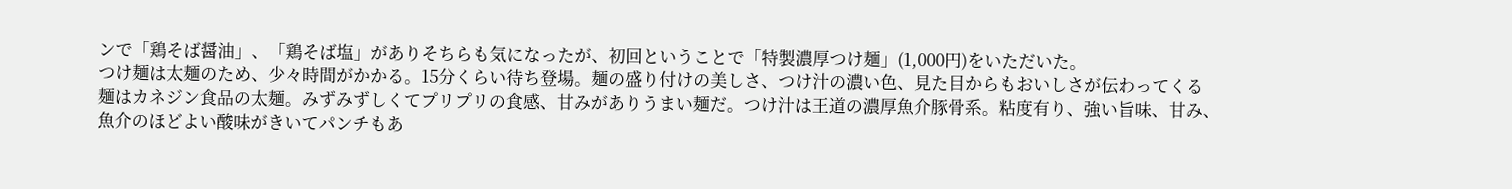ンで「鶏そば醤油」、「鶏そば塩」がありそちらも気になったが、初回ということで「特製濃厚つけ麺」(1,000円)をいただいた。
つけ麺は太麺のため、少々時間がかかる。15分くらい待ち登場。麺の盛り付けの美しさ、つけ汁の濃い色、見た目からもおいしさが伝わってくる
麺はカネジン食品の太麺。みずみずしくてプリプリの食感、甘みがありうまい麺だ。つけ汁は王道の濃厚魚介豚骨系。粘度有り、強い旨味、甘み、魚介のほどよい酸味がきいてパンチもあ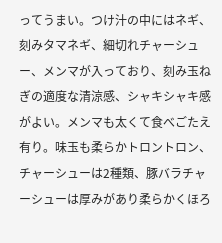ってうまい。つけ汁の中にはネギ、刻みタマネギ、細切れチャーシュー、メンマが入っており、刻み玉ねぎの適度な清涼感、シャキシャキ感がよい。メンマも太くて食べごたえ有り。味玉も柔らかトロントロン、チャーシューは2種類、豚バラチャーシューは厚みがあり柔らかくほろ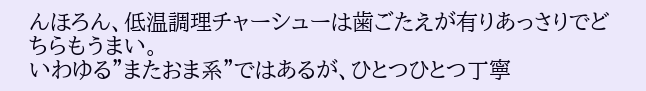んほろん、低温調理チャーシューは歯ごたえが有りあっさりでどちらもうまい。
いわゆる”またおま系”ではあるが、ひとつひとつ丁寧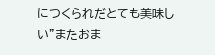につくられだとても美味しい”またおま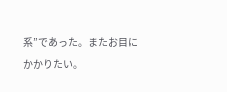系”であった。またお目にかかりたい。